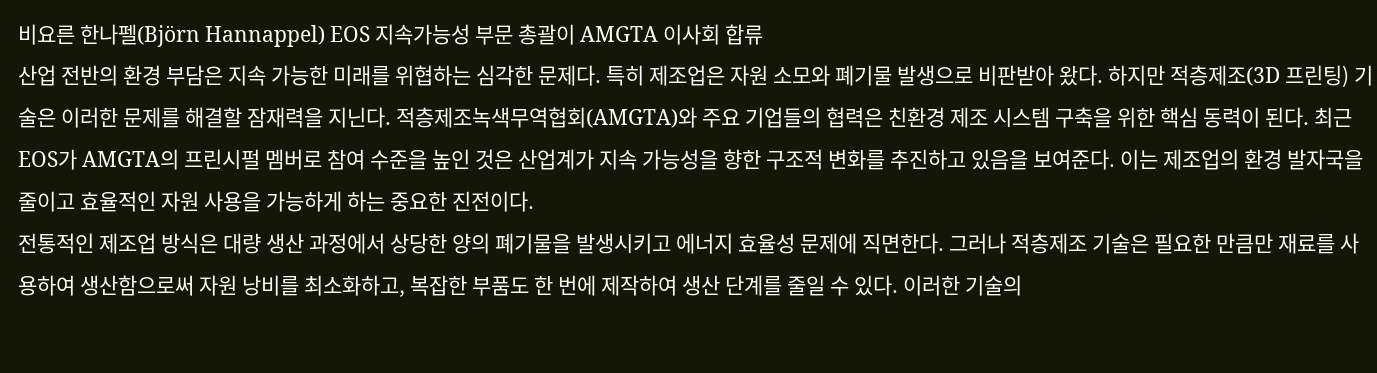비요른 한나펠(Björn Hannappel) EOS 지속가능성 부문 총괄이 AMGTA 이사회 합류
산업 전반의 환경 부담은 지속 가능한 미래를 위협하는 심각한 문제다. 특히 제조업은 자원 소모와 폐기물 발생으로 비판받아 왔다. 하지만 적층제조(3D 프린팅) 기술은 이러한 문제를 해결할 잠재력을 지닌다. 적층제조녹색무역협회(AMGTA)와 주요 기업들의 협력은 친환경 제조 시스템 구축을 위한 핵심 동력이 된다. 최근 EOS가 AMGTA의 프린시펄 멤버로 참여 수준을 높인 것은 산업계가 지속 가능성을 향한 구조적 변화를 추진하고 있음을 보여준다. 이는 제조업의 환경 발자국을 줄이고 효율적인 자원 사용을 가능하게 하는 중요한 진전이다.
전통적인 제조업 방식은 대량 생산 과정에서 상당한 양의 폐기물을 발생시키고 에너지 효율성 문제에 직면한다. 그러나 적층제조 기술은 필요한 만큼만 재료를 사용하여 생산함으로써 자원 낭비를 최소화하고, 복잡한 부품도 한 번에 제작하여 생산 단계를 줄일 수 있다. 이러한 기술의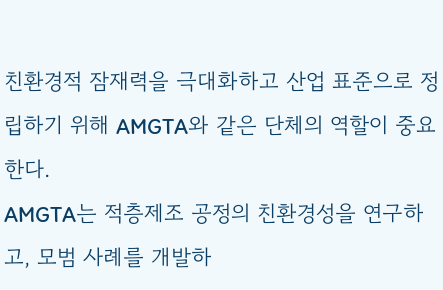친환경적 잠재력을 극대화하고 산업 표준으로 정립하기 위해 AMGTA와 같은 단체의 역할이 중요한다.
AMGTA는 적층제조 공정의 친환경성을 연구하고, 모범 사례를 개발하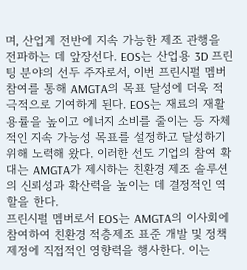며, 산업계 전반에 지속 가능한 제조 관행을 전파하는 데 앞장선다. EOS는 산업용 3D 프린팅 분야의 선두 주자로서, 이번 프린시펄 멤버 참여를 통해 AMGTA의 목표 달성에 더욱 적극적으로 기여하게 된다. EOS는 재료의 재활용률을 높이고 에너지 소비를 줄이는 등 자체적인 지속 가능성 목표를 설정하고 달성하기 위해 노력해 왔다. 이러한 선도 기업의 참여 확대는 AMGTA가 제시하는 친환경 제조 솔루션의 신뢰성과 확산력을 높이는 데 결정적인 역할을 한다.
프린시펄 멤버로서 EOS는 AMGTA의 이사회에 참여하여 친환경 적층제조 표준 개발 및 정책 제정에 직접적인 영향력을 행사한다. 이는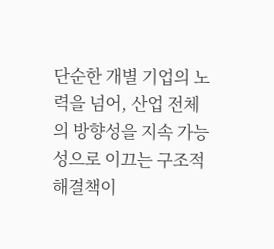단순한 개별 기업의 노력을 넘어, 산업 전체의 방향성을 지속 가능성으로 이끄는 구조적 해결책이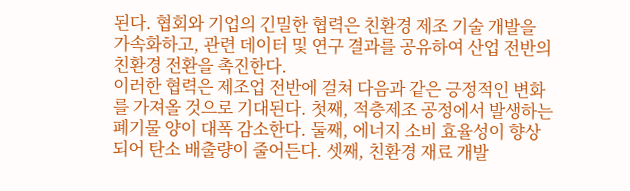된다. 협회와 기업의 긴밀한 협력은 친환경 제조 기술 개발을 가속화하고, 관련 데이터 및 연구 결과를 공유하여 산업 전반의 친환경 전환을 촉진한다.
이러한 협력은 제조업 전반에 걸쳐 다음과 같은 긍정적인 변화를 가져올 것으로 기대된다. 첫째, 적층제조 공정에서 발생하는 폐기물 양이 대폭 감소한다. 둘째, 에너지 소비 효율성이 향상되어 탄소 배출량이 줄어든다. 셋째, 친환경 재료 개발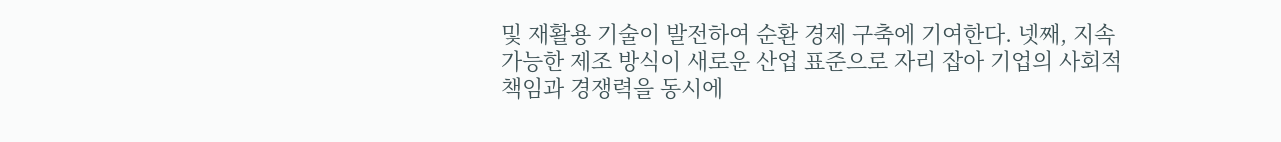및 재활용 기술이 발전하여 순환 경제 구축에 기여한다. 넷째, 지속 가능한 제조 방식이 새로운 산업 표준으로 자리 잡아 기업의 사회적 책임과 경쟁력을 동시에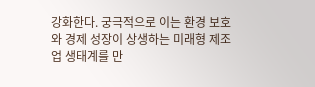강화한다. 궁극적으로 이는 환경 보호와 경제 성장이 상생하는 미래형 제조업 생태계를 만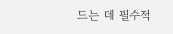드는 데 필수적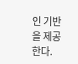인 기반을 제공한다.